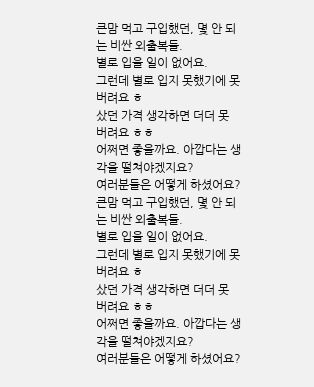큰맘 먹고 구입했던, 몇 안 되는 비싼 외출복들.
별로 입을 일이 없어요.
그런데 별로 입지 못했기에 못 버려요 ㅎ
샀던 가격 생각하면 더더 못 버려요 ㅎㅎ
어쩌면 좋을까요. 아깝다는 생각을 떨쳐야겠지요?
여러분들은 어떻게 하셨어요?
큰맘 먹고 구입했던, 몇 안 되는 비싼 외출복들.
별로 입을 일이 없어요.
그런데 별로 입지 못했기에 못 버려요 ㅎ
샀던 가격 생각하면 더더 못 버려요 ㅎㅎ
어쩌면 좋을까요. 아깝다는 생각을 떨쳐야겠지요?
여러분들은 어떻게 하셨어요?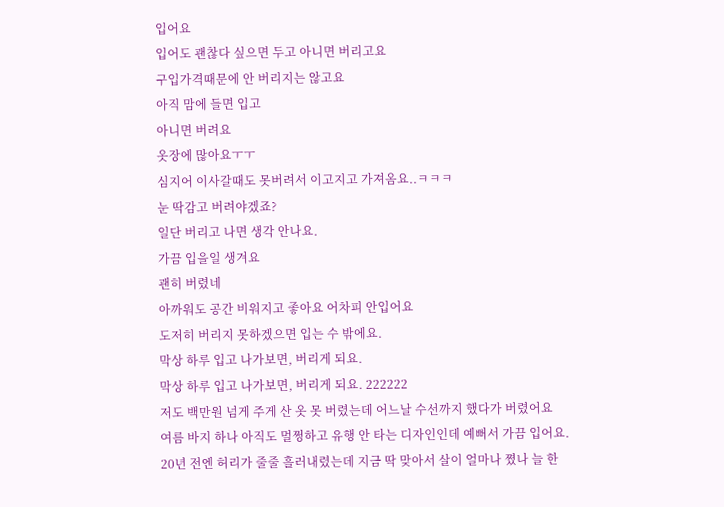입어요
입어도 괜찮다 싶으면 두고 아니면 버리고요
구입가격때문에 안 버리지는 않고요
아직 맘에 들면 입고
아니면 버려요
옷장에 많아요ㅜㅜ
심지어 이사갈때도 못버려서 이고지고 가져옴요..ㅋㅋㅋ
눈 딱감고 버려야겠죠?
일단 버리고 나면 생각 안나요.
가끔 입을일 생겨요
괜히 버렸네
아까워도 공간 비워지고 좋아요 어차피 안입어요
도저히 버리지 못하겠으면 입는 수 밖에요.
막상 하루 입고 나가보면, 버리게 되요.
막상 하루 입고 나가보면, 버리게 되요. 222222
저도 백만원 넘게 주게 산 옷 못 버렸는데 어느날 수선까지 했다가 버렸어요
여름 바지 하나 아직도 멀쩡하고 유행 안 타는 디자인인데 예뻐서 가끔 입어요.
20년 전엔 허리가 줄줄 흘러내렸는데 지금 딱 맞아서 살이 얼마나 쪘나 늘 한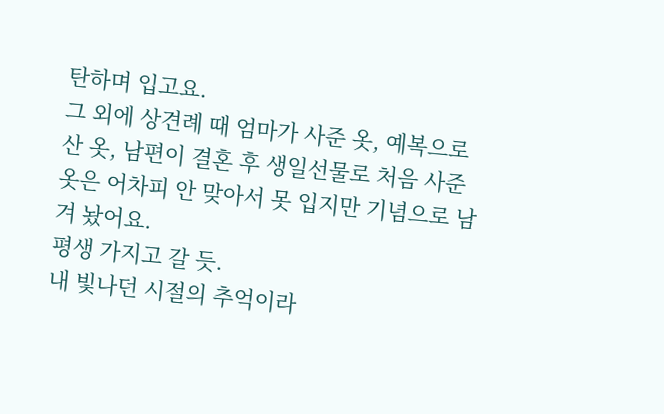탄하며 입고요.
그 외에 상견례 때 엄마가 사준 옷, 예복으로 산 옷, 남편이 결혼 후 생일선물로 처음 사준 옷은 어차피 안 맞아서 못 입지만 기념으로 남겨 놨어요.
평생 가지고 갈 듯.
내 빛나던 시절의 추억이라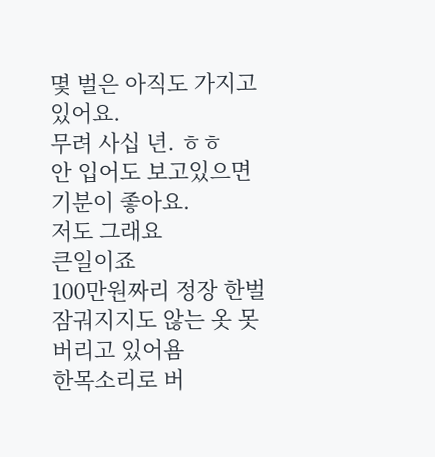몇 벌은 아직도 가지고 있어요.
무려 사십 년. ㅎㅎ
안 입어도 보고있으면 기분이 좋아요.
저도 그래요
큰일이죠
100만원짜리 정장 한벌
잠궈지지도 않는 옷 못버리고 있어욤
한목소리로 버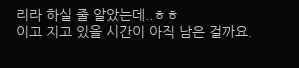리라 하실 줄 알았는데..ㅎㅎ
이고 지고 있을 시간이 아직 남은 걸까요.